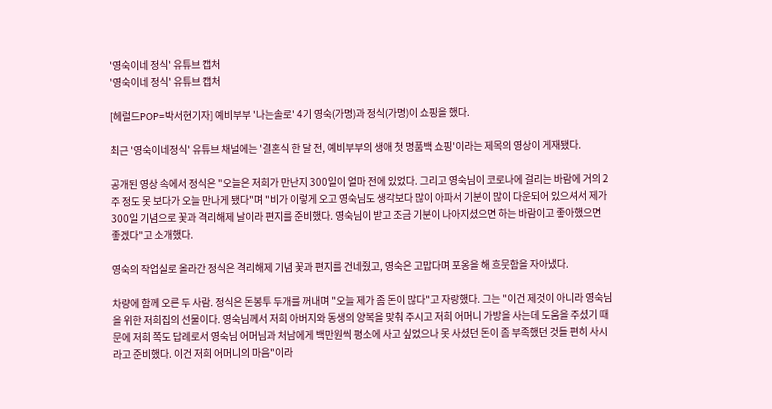'영숙이네 정식' 유튜브 캡처
'영숙이네 정식' 유튜브 캡처

[헤럴드POP=박서현기자] 예비부부 '나는솔로' 4기 영숙(가명)과 정식(가명)이 쇼핑을 했다.

최근 '영숙이네정식' 유튜브 채널에는 '결혼식 한 달 전, 예비부부의 생애 첫 명품백 쇼핑'이라는 제목의 영상이 게재됐다.

공개된 영상 속에서 정식은 "오늘은 저희가 만난지 300일이 얼마 전에 있었다. 그리고 영숙님이 코로나에 걸리는 바람에 거의 2주 정도 못 보다가 오늘 만나게 됐다"며 "비가 이렇게 오고 영숙님도 생각보다 많이 아파서 기분이 많이 다운되어 있으셔서 제가 300일 기념으로 꽃과 격리해제 날이라 편지를 준비했다. 영숙님이 받고 조금 기분이 나아지셨으면 하는 바람이고 좋아했으면 좋겠다"고 소개했다.

영숙의 작업실로 올라간 정식은 격리해제 기념 꽃과 편지를 건네줬고, 영숙은 고맙다며 포옹을 해 흐뭇함을 자아냈다.

차량에 함께 오른 두 사람. 정식은 돈봉투 두개를 꺼내며 "오늘 제가 좀 돈이 많다"고 자랑했다. 그는 "이건 제것이 아니라 영숙님을 위한 저희집의 선물이다. 영숙님께서 저희 아버지와 동생의 양복을 맞춰 주시고 저희 어머니 가방을 사는데 도움을 주셨기 때문에 저희 쪽도 답례로서 영숙님 어머님과 처남에게 백만원씩 평소에 사고 싶었으나 못 사셨던 돈이 좀 부족했던 것들 편히 사시라고 준비했다. 이건 저희 어머니의 마음"이라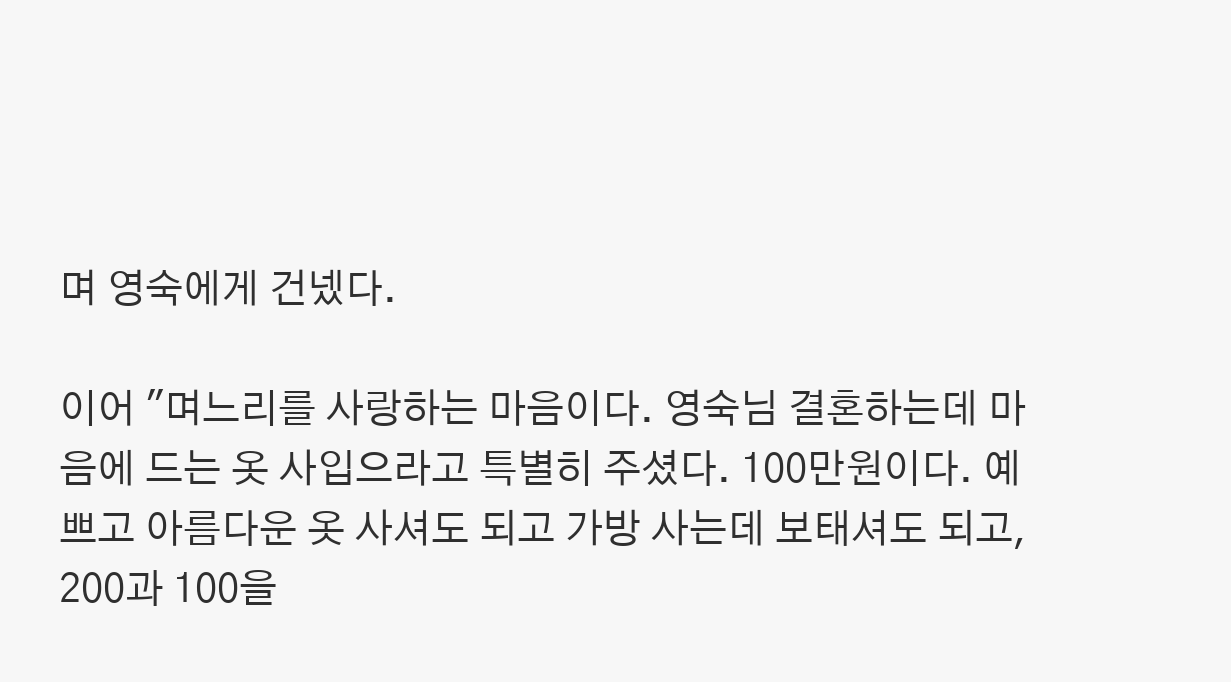며 영숙에게 건넸다.

이어 "며느리를 사랑하는 마음이다. 영숙님 결혼하는데 마음에 드는 옷 사입으라고 특별히 주셨다. 100만원이다. 예쁘고 아름다운 옷 사셔도 되고 가방 사는데 보태셔도 되고, 200과 100을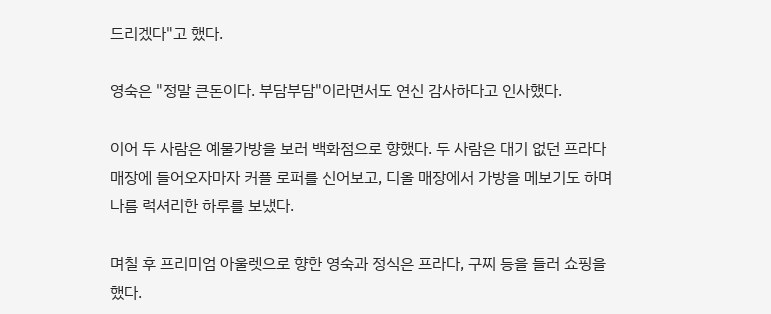드리겠다"고 했다.

영숙은 "정말 큰돈이다. 부담부담"이라면서도 연신 감사하다고 인사했다.

이어 두 사람은 예물가방을 보러 백화점으로 향했다. 두 사람은 대기 없던 프라다 매장에 들어오자마자 커플 로퍼를 신어보고, 디올 매장에서 가방을 메보기도 하며 나름 럭셔리한 하루를 보냈다.

며칠 후 프리미엄 아울렛으로 향한 영숙과 정식은 프라다, 구찌 등을 들러 쇼핑을 했다.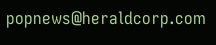popnews@heraldcorp.com